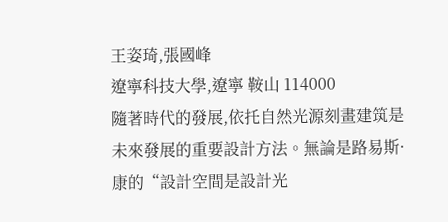王姿琦,張國峰
遼寧科技大學,遼寧 鞍山 114000
隨著時代的發展,依托自然光源刻畫建筑是未來發展的重要設計方法。無論是路易斯·康的“設計空間是設計光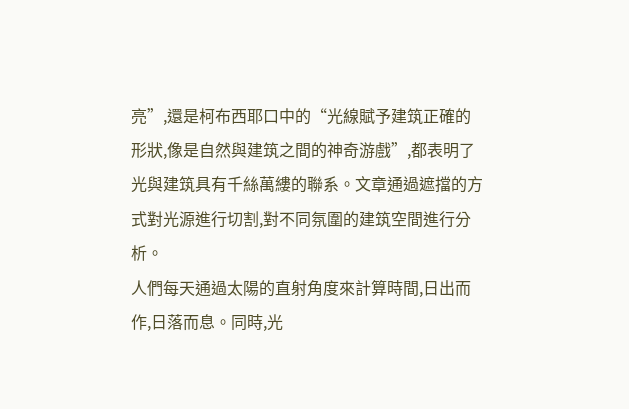亮”,還是柯布西耶口中的“光線賦予建筑正確的形狀,像是自然與建筑之間的神奇游戲”,都表明了光與建筑具有千絲萬縷的聯系。文章通過遮擋的方式對光源進行切割,對不同氛圍的建筑空間進行分析。
人們每天通過太陽的直射角度來計算時間,日出而作,日落而息。同時,光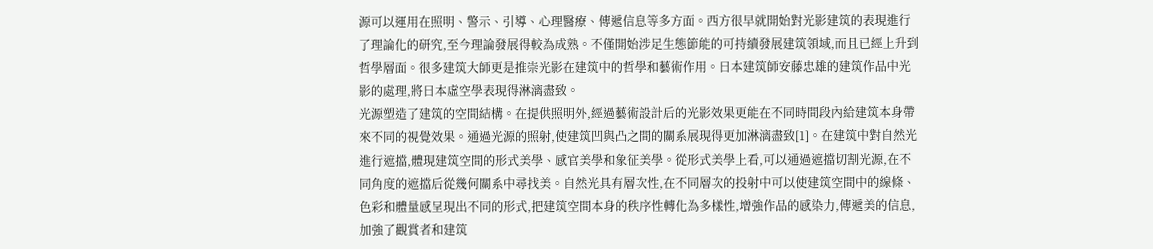源可以運用在照明、警示、引導、心理醫療、傳遞信息等多方面。西方很早就開始對光影建筑的表現進行了理論化的研究,至今理論發展得較為成熟。不僅開始涉足生態節能的可持續發展建筑領域,而且已經上升到哲學層面。很多建筑大師更是推崇光影在建筑中的哲學和藝術作用。日本建筑師安藤忠雄的建筑作品中光影的處理,將日本虛空學表現得淋漓盡致。
光源塑造了建筑的空間結構。在提供照明外,經過藝術設計后的光影效果更能在不同時間段內給建筑本身帶來不同的視覺效果。通過光源的照射,使建筑凹與凸之間的關系展現得更加淋漓盡致[1]。在建筑中對自然光進行遮擋,體現建筑空間的形式美學、感官美學和象征美學。從形式美學上看,可以通過遮擋切割光源,在不同角度的遮擋后從幾何關系中尋找美。自然光具有層次性,在不同層次的投射中可以使建筑空間中的線條、色彩和體量感呈現出不同的形式,把建筑空間本身的秩序性轉化為多樣性,增強作品的感染力,傳遞美的信息,加強了觀賞者和建筑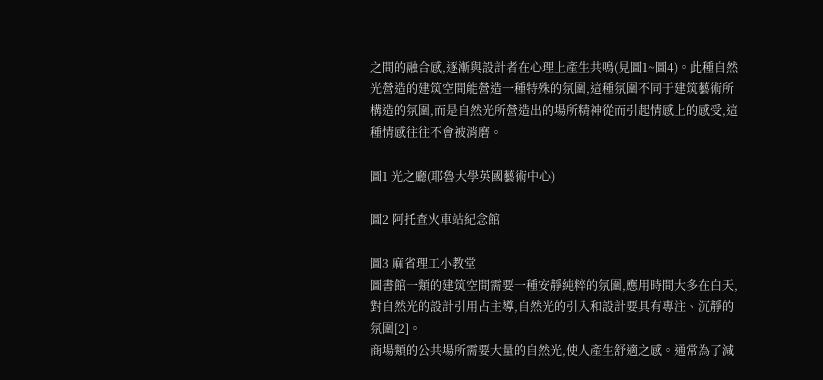之間的融合感,逐漸與設計者在心理上產生共鳴(見圖1~圖4)。此種自然光營造的建筑空間能營造一種特殊的氛圍,這種氛圍不同于建筑藝術所構造的氛圍,而是自然光所營造出的場所精神從而引起情感上的感受,這種情感往往不會被消磨。

圖1 光之廳(耶魯大學英國藝術中心)

圖2 阿托查火車站紀念館

圖3 麻省理工小教堂
圖書館一類的建筑空間需要一種安靜純粹的氛圍,應用時間大多在白天,對自然光的設計引用占主導,自然光的引入和設計要具有專注、沉靜的氛圍[2]。
商場類的公共場所需要大量的自然光,使人產生舒適之感。通常為了減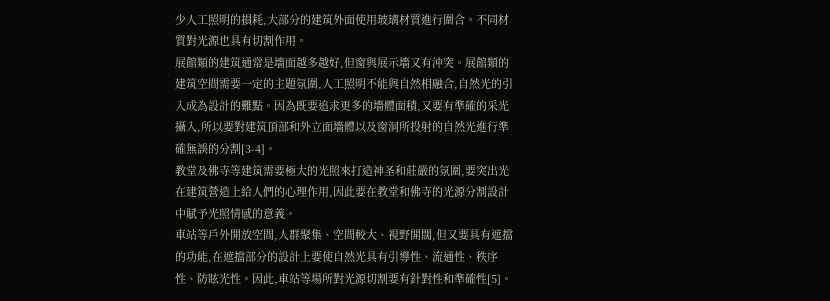少人工照明的損耗,大部分的建筑外面使用玻璃材質進行圍合。不同材質對光源也具有切割作用。
展館類的建筑通常是墻面越多越好,但窗與展示墻又有沖突。展館類的建筑空間需要一定的主題氛圍,人工照明不能與自然相融合,自然光的引入成為設計的難點。因為既要追求更多的墻體面積,又要有準確的采光攝入,所以要對建筑頂部和外立面墻體以及窗洞所投射的自然光進行準確無誤的分割[3-4]。
教堂及佛寺等建筑需要極大的光照來打造神圣和莊嚴的氛圍,要突出光在建筑營造上給人們的心理作用,因此要在教堂和佛寺的光源分割設計中賦予光照情感的意義。
車站等戶外開放空間,人群聚集、空間較大、視野開闊,但又要具有遮擋的功能,在遮擋部分的設計上要使自然光具有引導性、流通性、秩序性、防眩光性。因此,車站等場所對光源切割要有針對性和準確性[5]。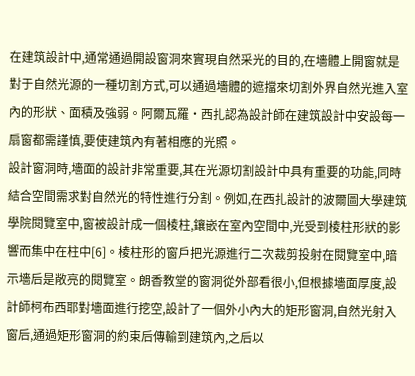在建筑設計中,通常通過開設窗洞來實現自然采光的目的,在墻體上開窗就是對于自然光源的一種切割方式,可以通過墻體的遮擋來切割外界自然光進入室內的形狀、面積及強弱。阿爾瓦羅·西扎認為設計師在建筑設計中安設每一扇窗都需謹慎,要使建筑內有著相應的光照。
設計窗洞時,墻面的設計非常重要,其在光源切割設計中具有重要的功能,同時結合空間需求對自然光的特性進行分割。例如,在西扎設計的波爾圖大學建筑學院閱覽室中,窗被設計成一個棱柱,鑲嵌在室內空間中,光受到棱柱形狀的影響而集中在柱中[6]。棱柱形的窗戶把光源進行二次裁剪投射在閱覽室中,暗示墻后是敞亮的閱覽室。朗香教堂的窗洞從外部看很小,但根據墻面厚度,設計師柯布西耶對墻面進行挖空,設計了一個外小內大的矩形窗洞,自然光射入窗后,通過矩形窗洞的約束后傳輸到建筑內,之后以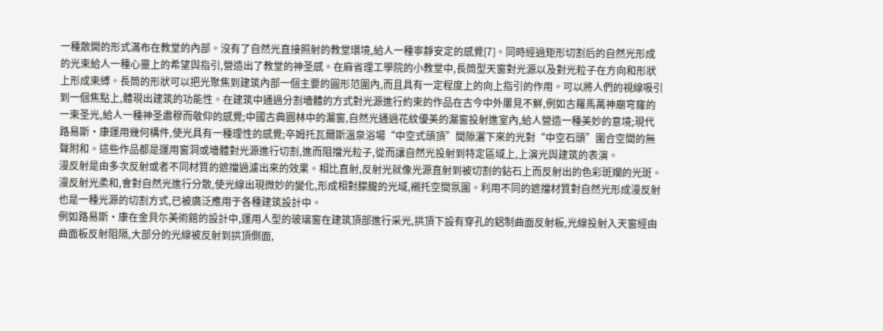一種散開的形式滿布在教堂的內部。沒有了自然光直接照射的教堂環境,給人一種寧靜安定的感覺[7]。同時經過矩形切割后的自然光形成的光束給人一種心靈上的希望與指引,營造出了教堂的神圣感。在麻省理工學院的小教堂中,長筒型天窗對光源以及對光粒子在方向和形狀上形成束縛。長筒的形狀可以把光聚焦到建筑內部一個主要的圓形范圍內,而且具有一定程度上的向上指引的作用。可以將人們的視線吸引到一個焦點上,體現出建筑的功能性。在建筑中通過分割墻體的方式對光源進行約束的作品在古今中外屢見不鮮,例如古羅馬萬神廟穹窿的一束圣光,給人一種神圣肅穆而敬仰的感覺;中國古典園林中的漏窗,自然光通過花紋優美的漏窗投射進室內,給人營造一種美妙的意境;現代路易斯·康運用幾何構件,使光具有一種理性的感覺;卒姆托瓦爾斯溫泉浴場“中空式頭頂”間隙灑下來的光對“中空石頭”圍合空間的無聲附和。這些作品都是運用窗洞或墻體對光源進行切割,進而阻擋光粒子,從而讓自然光投射到特定區域上,上演光與建筑的表演。
漫反射是由多次反射或者不同材質的遮擋過濾出來的效果。相比直射,反射光就像光源直射到被切割的鉆石上而反射出的色彩斑斕的光斑。漫反射光柔和,會對自然光進行分散,使光線出現微妙的變化,形成相對朦朧的光域,襯托空間氛圍。利用不同的遮擋材質對自然光形成漫反射也是一種光源的切割方式,已被廣泛應用于各種建筑設計中。
例如路易斯·康在金貝尓美術館的設計中,運用人型的玻璃窗在建筑頂部進行采光,拱頂下設有穿孔的鋁制曲面反射板,光線投射入天窗經由曲面板反射阻隔,大部分的光線被反射到拱頂側面,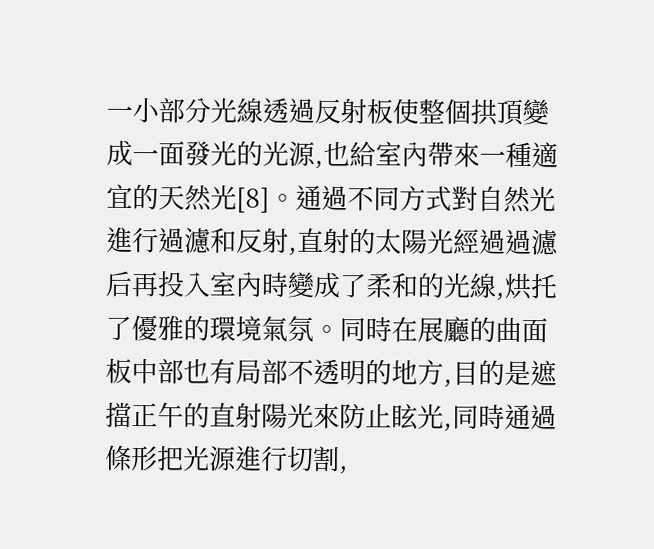一小部分光線透過反射板使整個拱頂變成一面發光的光源,也給室內帶來一種適宜的天然光[8]。通過不同方式對自然光進行過濾和反射,直射的太陽光經過過濾后再投入室內時變成了柔和的光線,烘托了優雅的環境氣氛。同時在展廳的曲面板中部也有局部不透明的地方,目的是遮擋正午的直射陽光來防止眩光,同時通過條形把光源進行切割,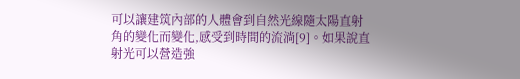可以讓建筑內部的人體會到自然光線隨太陽直射角的變化而變化,感受到時間的流淌[9]。如果說直射光可以營造強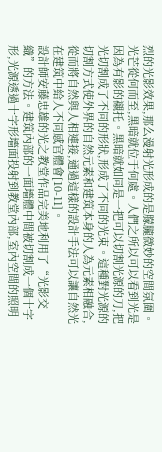烈的光影效果,那么漫射光形成的是朦朧微妙的空間氛圍。
光芒從何而至,黑暗就位于何處。人們之所以可以看到光是因為有影的襯托。黑暗就如同是一把可以切割光源的刀,把光切割成了不同的形狀,形成了不同的光束。這種對光源的切割方式使外界的自然元素和建筑本身的人為元素相融合,從而將自然與人相連接,通過這樣的設計手法可以讓自然光在建筑中給人不同感官體會[10-11]。
設計師安藤忠雄的光之教堂作品完美地利用了“光影交織”的方法。建筑內部的一面墻體中間被切割成一個十字形,光源透過十字形墻面投射到教堂內部,室內空間的照明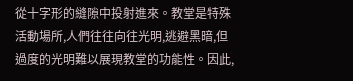從十字形的縫隙中投射進來。教堂是特殊活動場所,人們往往向往光明,逃避黑暗,但過度的光明難以展現教堂的功能性。因此,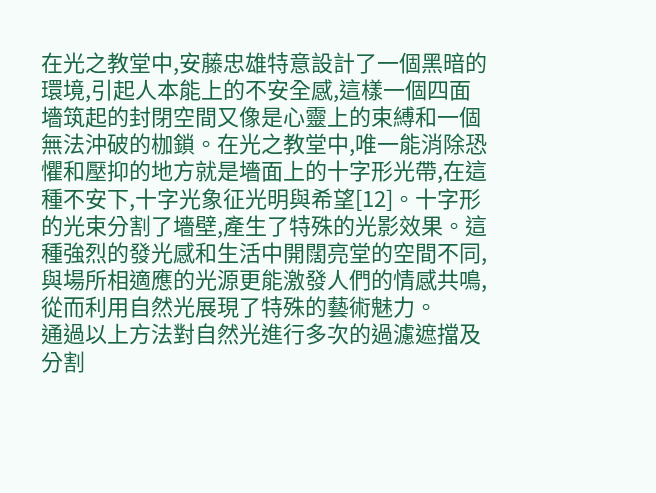在光之教堂中,安藤忠雄特意設計了一個黑暗的環境,引起人本能上的不安全感,這樣一個四面墻筑起的封閉空間又像是心靈上的束縛和一個無法沖破的枷鎖。在光之教堂中,唯一能消除恐懼和壓抑的地方就是墻面上的十字形光帶,在這種不安下,十字光象征光明與希望[12]。十字形的光束分割了墻壁,產生了特殊的光影效果。這種強烈的發光感和生活中開闊亮堂的空間不同,與場所相適應的光源更能激發人們的情感共鳴,從而利用自然光展現了特殊的藝術魅力。
通過以上方法對自然光進行多次的過濾遮擋及分割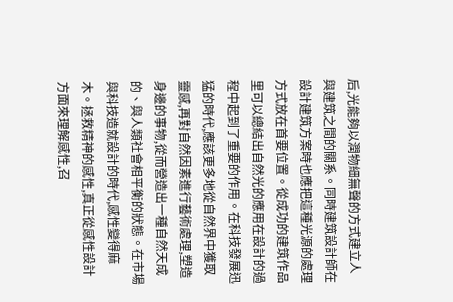后,光能夠以潤物細無聲的方式建立人與建筑之間的關系。同時建筑設計師在設計建筑方案時也應把這種光源的處理方式放在首要位置。從成功的建筑作品里可以總結出自然光的應用在設計的過程中起到了重要的作用。在科技發展迅猛的時代,應該更多地從自然界中獲取靈感,再對自然因素進行藝術處理,塑造身邊的事物,從而營造出一種自然天成的、與人類社會相平衡的狀態。在市場與科技造就設計的時代,感性變得麻木。拯救精神的感性,真正從感性設計方面來理解感性,召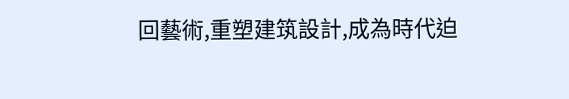回藝術,重塑建筑設計,成為時代迫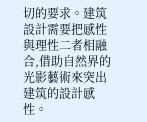切的要求。建筑設計需要把感性與理性二者相融合,借助自然界的光影藝術來突出建筑的設計感性。